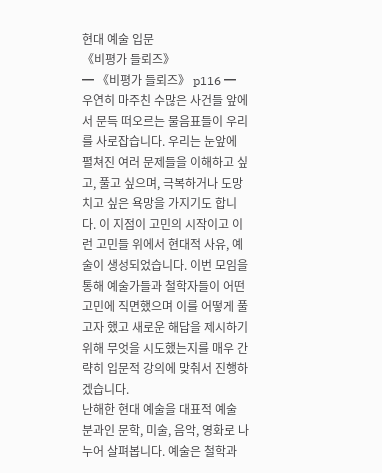현대 예술 입문
《비평가 들뢰즈》
━ 《비평가 들뢰즈》 p116 ━
우연히 마주친 수많은 사건들 앞에서 문득 떠오르는 물음표들이 우리를 사로잡습니다. 우리는 눈앞에 펼쳐진 여러 문제들을 이해하고 싶고, 풀고 싶으며, 극복하거나 도망치고 싶은 욕망을 가지기도 합니다. 이 지점이 고민의 시작이고 이런 고민들 위에서 현대적 사유, 예술이 생성되었습니다. 이번 모임을 통해 예술가들과 철학자들이 어떤 고민에 직면했으며 이를 어떻게 풀고자 했고 새로운 해답을 제시하기 위해 무엇을 시도했는지를 매우 간략히 입문적 강의에 맞춰서 진행하겠습니다.
난해한 현대 예술을 대표적 예술 분과인 문학, 미술, 음악, 영화로 나누어 살펴봅니다. 예술은 철학과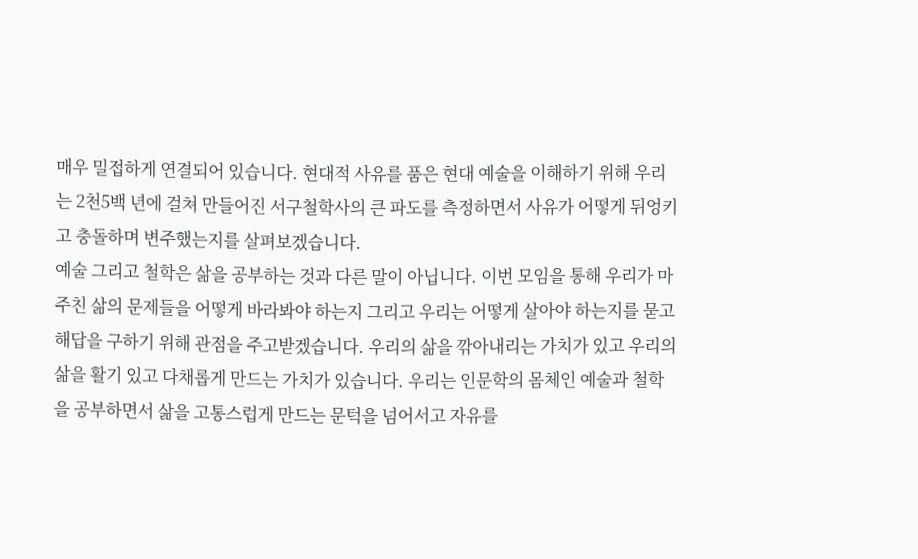매우 밀접하게 연결되어 있습니다. 현대적 사유를 품은 현대 예술을 이해하기 위해 우리는 2천5백 년에 걸쳐 만들어진 서구철학사의 큰 파도를 측정하면서 사유가 어떻게 뒤엉키고 충돌하며 변주했는지를 살펴보겠습니다.
예술 그리고 철학은 삶을 공부하는 것과 다른 말이 아닙니다. 이번 모임을 통해 우리가 마주친 삶의 문제들을 어떻게 바라봐야 하는지 그리고 우리는 어떻게 살아야 하는지를 묻고 해답을 구하기 위해 관점을 주고받겠습니다. 우리의 삶을 깎아내리는 가치가 있고 우리의 삶을 활기 있고 다채롭게 만드는 가치가 있습니다. 우리는 인문학의 몸체인 예술과 철학을 공부하면서 삶을 고통스럽게 만드는 문턱을 넘어서고 자유를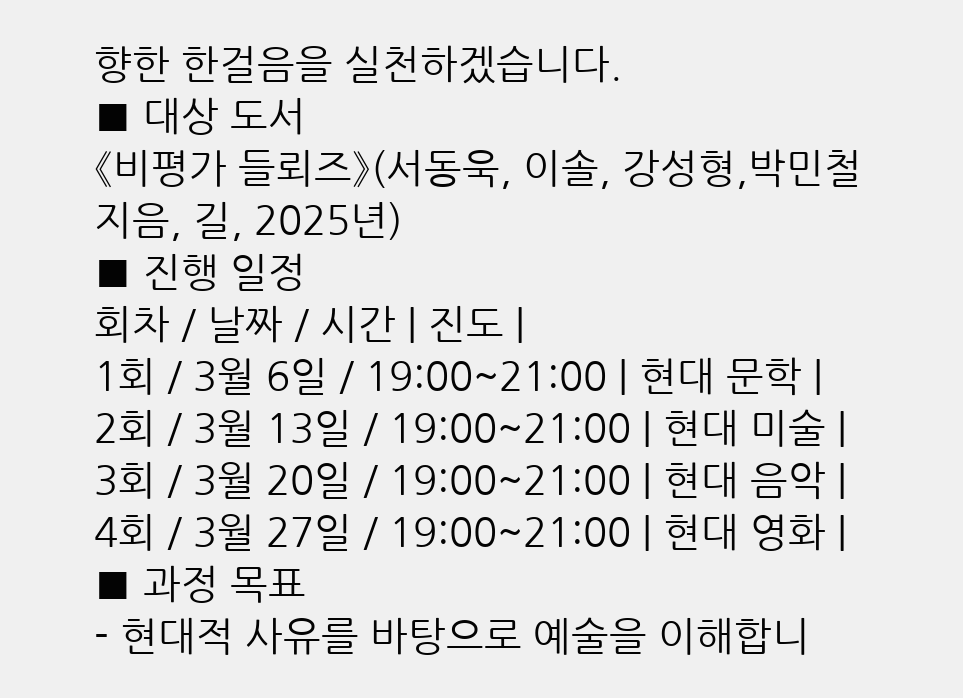향한 한걸음을 실천하겠습니다.
■ 대상 도서
《비평가 들뢰즈》(서동욱, 이솔, 강성형,박민철 지음, 길, 2025년)
■ 진행 일정
회차 / 날짜 / 시간 | 진도 |
1회 / 3월 6일 / 19:00~21:00 | 현대 문학 |
2회 / 3월 13일 / 19:00~21:00 | 현대 미술 |
3회 / 3월 20일 / 19:00~21:00 | 현대 음악 |
4회 / 3월 27일 / 19:00~21:00 | 현대 영화 |
■ 과정 목표
- 현대적 사유를 바탕으로 예술을 이해합니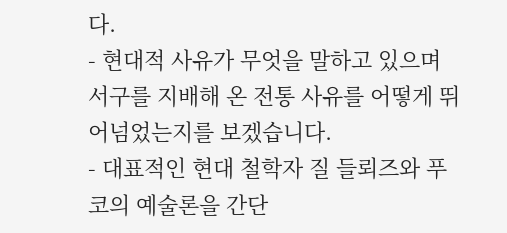다.
- 현대적 사유가 무엇을 말하고 있으며 서구를 지배해 온 전통 사유를 어떻게 뛰어넘었는지를 보겠습니다.
- 대표적인 현대 철학자 질 들뢰즈와 푸코의 예술론을 간단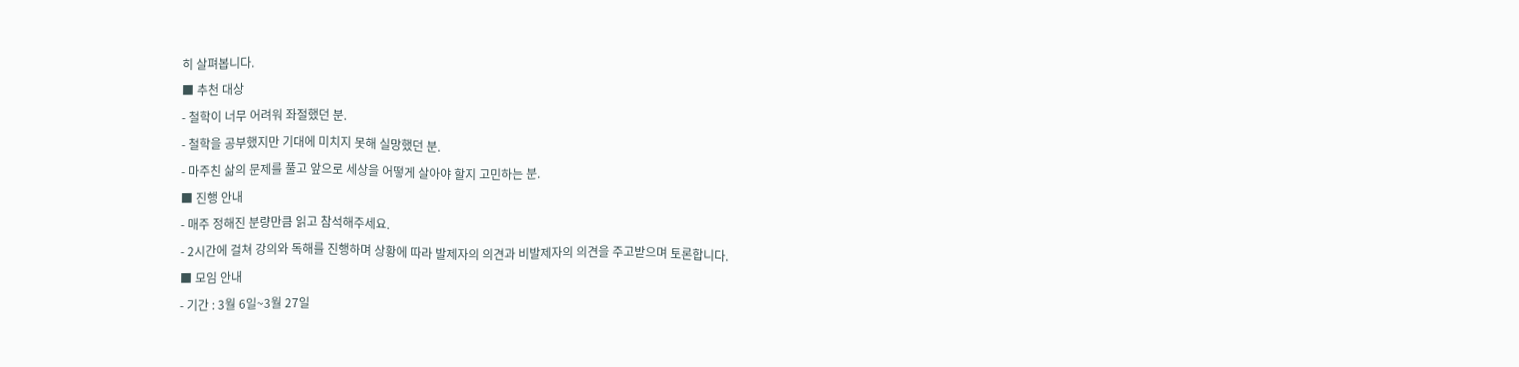히 살펴봅니다.
■ 추천 대상
- 철학이 너무 어려워 좌절했던 분.
- 철학을 공부했지만 기대에 미치지 못해 실망했던 분.
- 마주친 삶의 문제를 풀고 앞으로 세상을 어떻게 살아야 할지 고민하는 분.
■ 진행 안내
- 매주 정해진 분량만큼 읽고 참석해주세요.
- 2시간에 걸쳐 강의와 독해를 진행하며 상황에 따라 발제자의 의견과 비발제자의 의견을 주고받으며 토론합니다.
■ 모임 안내
- 기간 : 3월 6일~3월 27일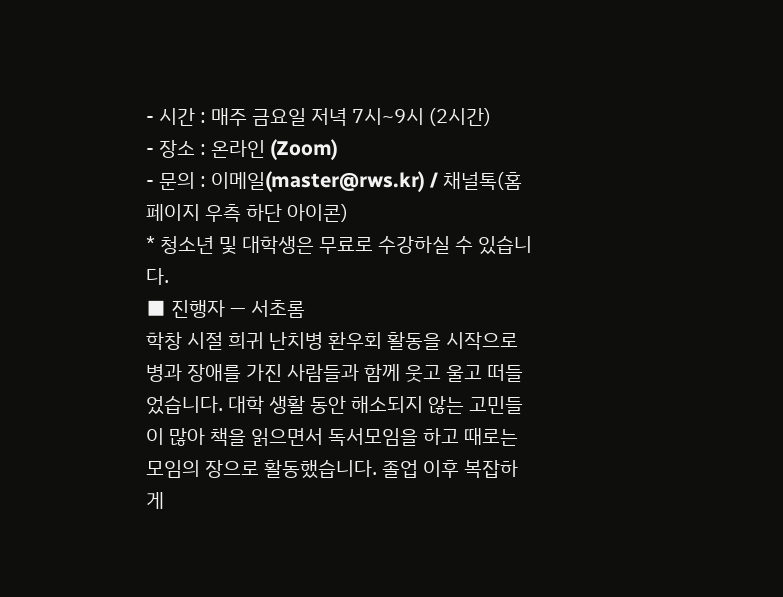- 시간 : 매주 금요일 저녁 7시~9시 (2시간)
- 장소 : 온라인 (Zoom)
- 문의 : 이메일(master@rws.kr) / 채널톡(홈페이지 우측 하단 아이콘)
* 청소년 및 대학생은 무료로 수강하실 수 있습니다.
■ 진행자 — 서초롬
학창 시절 희귀 난치병 환우회 활동을 시작으로 병과 장애를 가진 사람들과 함께 웃고 울고 떠들었습니다. 대학 생활 동안 해소되지 않는 고민들이 많아 책을 읽으면서 독서모임을 하고 때로는 모임의 장으로 활동했습니다. 졸업 이후 복잡하게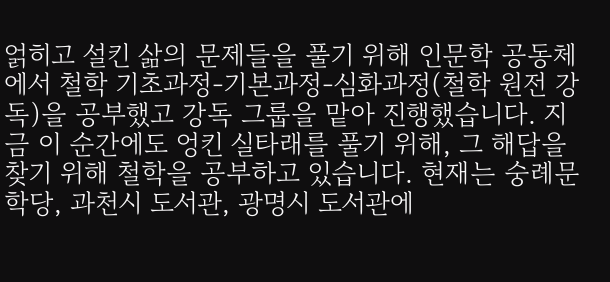얽히고 설킨 삶의 문제들을 풀기 위해 인문학 공동체에서 철학 기초과정-기본과정-심화과정(철학 원전 강독)을 공부했고 강독 그룹을 맡아 진행했습니다. 지금 이 순간에도 엉킨 실타래를 풀기 위해, 그 해답을 찾기 위해 철학을 공부하고 있습니다. 현재는 숭례문학당, 과천시 도서관, 광명시 도서관에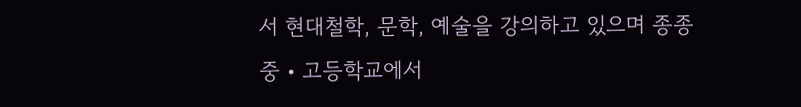서 현대철학, 문학, 예술을 강의하고 있으며 종종 중・고등학교에서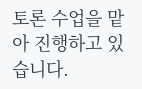토론 수업을 맡아 진행하고 있습니다.